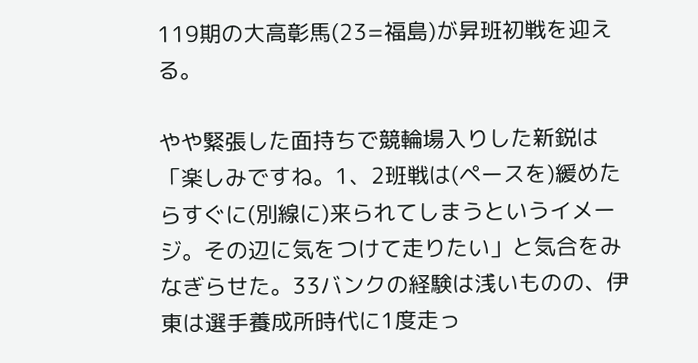119期の大高彰馬(23=福島)が昇班初戦を迎える。

やや緊張した面持ちで競輪場入りした新鋭は「楽しみですね。1、2班戦は(ペースを)緩めたらすぐに(別線に)来られてしまうというイメージ。その辺に気をつけて走りたい」と気合をみなぎらせた。33バンクの経験は浅いものの、伊東は選手養成所時代に1度走っ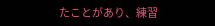たことがあり、練習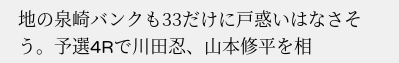地の泉崎バンクも33だけに戸惑いはなさそう。予選4Rで川田忍、山本修平を相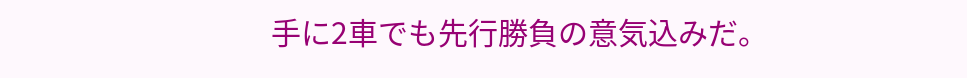手に2車でも先行勝負の意気込みだ。